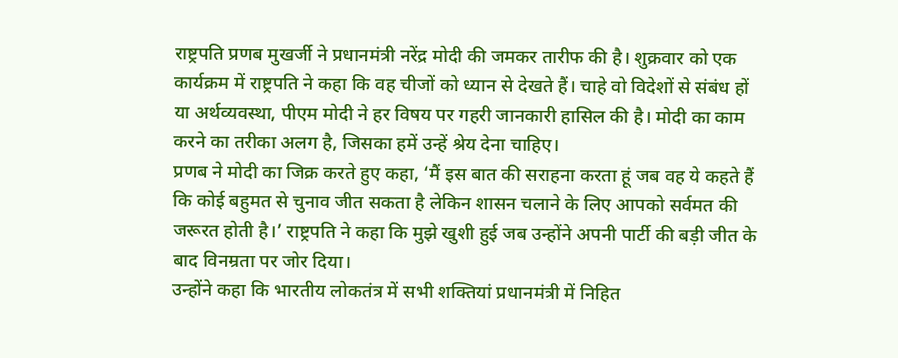राष्ट्रपति प्रणब मुखर्जी ने प्रधानमंत्री नरेंद्र मोदी की जमकर तारीफ की है। शुक्रवार को एक कार्यक्रम में राष्ट्रपति ने कहा कि वह चीजों को ध्यान से देखते हैं। चाहे वो विदेशों से संबंध हों या अर्थव्यवस्था, पीएम मोदी ने हर विषय पर गहरी जानकारी हासिल की है। मोदी का काम करने का तरीका अलग है, जिसका हमें उन्हें श्रेय देना चाहिए।
प्रणब ने मोदी का जिक्र करते हुए कहा, ‘मैं इस बात की सराहना करता हूं जब वह ये कहते हैं कि कोई बहुमत से चुनाव जीत सकता है लेकिन शासन चलाने के लिए आपको सर्वमत की जरूरत होती है।’ राष्ट्रपति ने कहा कि मुझे खुशी हुई जब उन्होंने अपनी पार्टी की बड़ी जीत के बाद विनम्रता पर जोर दिया।
उन्होंने कहा कि भारतीय लोकतंत्र में सभी शक्तियां प्रधानमंत्री में निहित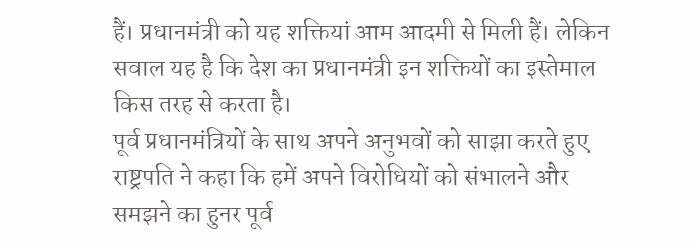हैं। प्रधानमंत्री को यह शक्तियां आम आदमी से मिली हैं। लेकिन सवाल यह है कि देश का प्रधानमंत्री इन शक्तियों का इस्तेमाल किस तरह से करता है।
पूर्व प्रधानमंत्रियों के साथ अपने अनुभवों को साझा करते हुए राष्ट्रपति ने कहा कि हमें अपने विरोधियों को संभालने और समझने का हुनर पूर्व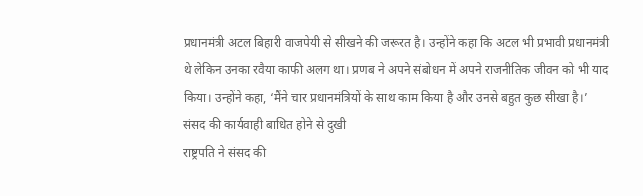प्रधानमंत्री अटल बिहारी वाजपेयी से सीखने की जरूरत है। उन्होंने कहा कि अटल भी प्रभावी प्रधानमंत्री थे लेकिन उनका रवैया काफी अलग था। प्रणब ने अपने संबोधन में अपने राजनीतिक जीवन को भी याद किया। उन्होंने कहा, ‘मैंने चार प्रधानमंत्रियों के साथ काम किया है और उनसे बहुत कुछ सीखा है।’
संसद की कार्यवाही बाधित होने से दुखी
राष्ट्रपति ने संसद की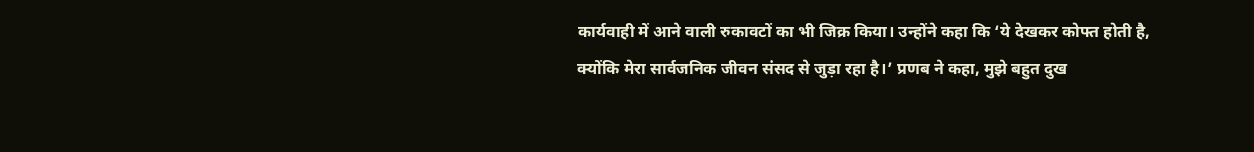कार्यवाही में आने वाली रुकावटों का भी जिक्र किया। उन्होंने कहा कि ‘ये देखकर कोफ्त होती है, क्योंकि मेरा सार्वजनिक जीवन संसद से जुड़ा रहा है।’ प्रणब ने कहा, मुझे बहुत दुख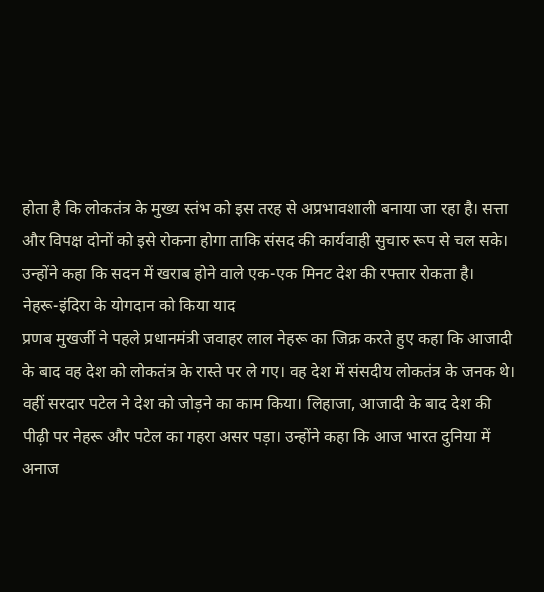होता है कि लोकतंत्र के मुख्य स्तंभ को इस तरह से अप्रभावशाली बनाया जा रहा है। सत्ता और विपक्ष दोनों को इसे रोकना होगा ताकि संसद की कार्यवाही सुचारु रूप से चल सके। उन्होंने कहा कि सदन में खराब होने वाले एक-एक मिनट देश की रफ्तार रोकता है।
नेहरू-इंदिरा के योगदान को किया याद
प्रणब मुखर्जी ने पहले प्रधानमंत्री जवाहर लाल नेहरू का जिक्र करते हुए कहा कि आजादी के बाद वह देश को लोकतंत्र के रास्ते पर ले गए। वह देश में संसदीय लोकतंत्र के जनक थे। वहीं सरदार पटेल ने देश को जोड़ने का काम किया। लिहाजा, आजादी के बाद देश की पीढ़ी पर नेहरू और पटेल का गहरा असर पड़ा। उन्होंने कहा कि आज भारत दुनिया में अनाज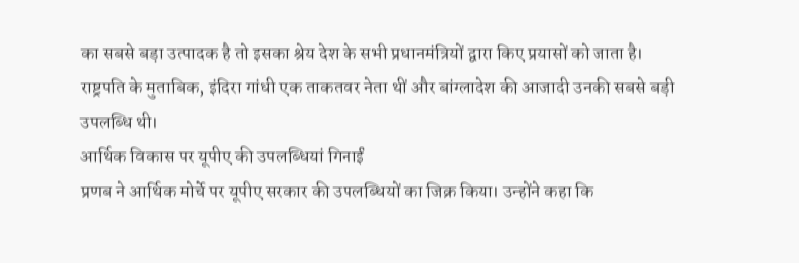का सबसे बड़ा उत्पादक है तो इसका श्रेय देश के सभी प्रधानमंत्रियों द्वारा किए प्रयासों को जाता है। राष्ट्रपति के मुताबिक, इंदिरा गांधी एक ताकतवर नेता थीं और बांग्लादेश की आजादी उनकी सबसे बड़ी उपलब्धि थी।
आर्थिक विकास पर यूपीए की उपलब्धियां गिनाईं
प्रणब ने आर्थिक मोर्चे पर यूपीए सरकार की उपलब्धियों का जिक्र किया। उन्होंने कहा कि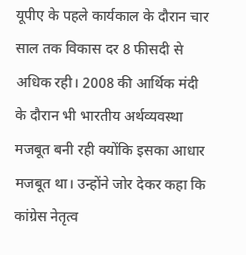यूपीए के पहले कार्यकाल के दौरान चार साल तक विकास दर 8 फीसदी से अधिक रही। 2008 की आर्थिक मंदी के दौरान भी भारतीय अर्थव्यवस्था मजबूत बनी रही क्योंकि इसका आधार मजबूत था। उन्होंने जोर देकर कहा कि कांग्रेस नेतृत्व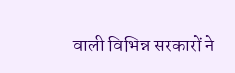वाली विभिन्न सरकारों ने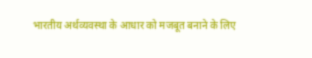भारतीय अर्थव्यवस्था के आधार को मजबूत बनाने के लिए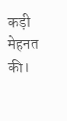कड़ी मेहनत की।